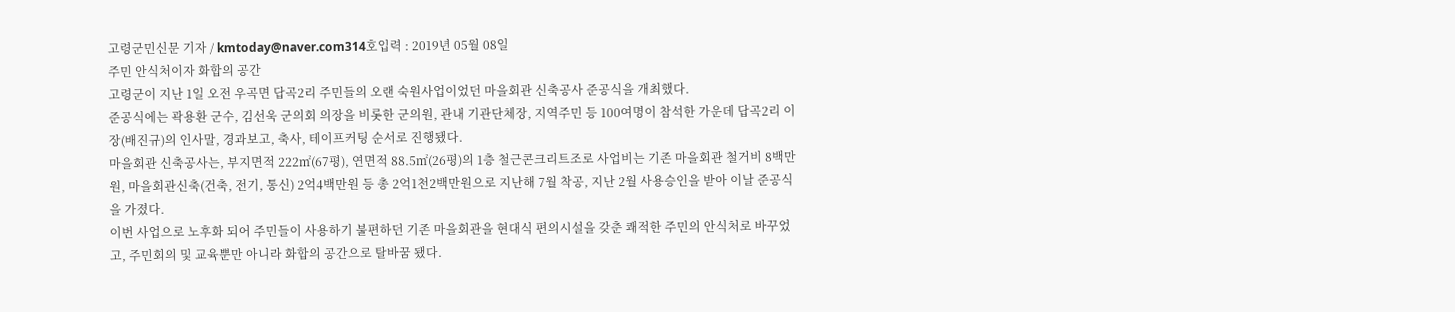고령군민신문 기자 / kmtoday@naver.com314호입력 : 2019년 05월 08일
주민 안식처이자 화합의 공간
고령군이 지난 1일 오전 우곡면 답곡2리 주민들의 오랜 숙원사업이었던 마을회관 신축공사 준공식을 개최했다.
준공식에는 곽용환 군수, 김선욱 군의회 의장을 비롯한 군의원, 관내 기관단체장, 지역주민 등 100여명이 참석한 가운데 답곡2리 이장(배진규)의 인사말, 경과보고, 축사, 테이프커팅 순서로 진행됐다.
마을회관 신축공사는, 부지면적 222㎡(67평), 연면적 88.5㎡(26평)의 1층 철근콘크리트조로 사업비는 기존 마을회관 철거비 8백만원, 마을회관신축(건축, 전기, 통신) 2억4백만원 등 총 2억1천2백만원으로 지난해 7월 착공, 지난 2월 사용승인을 받아 이날 준공식을 가졌다.
이번 사업으로 노후화 되어 주민들이 사용하기 불편하던 기존 마을회관을 현대식 편의시설을 갖춘 쾌적한 주민의 안식처로 바꾸었고, 주민회의 및 교육뿐만 아니라 화합의 공간으로 탈바꿈 됐다.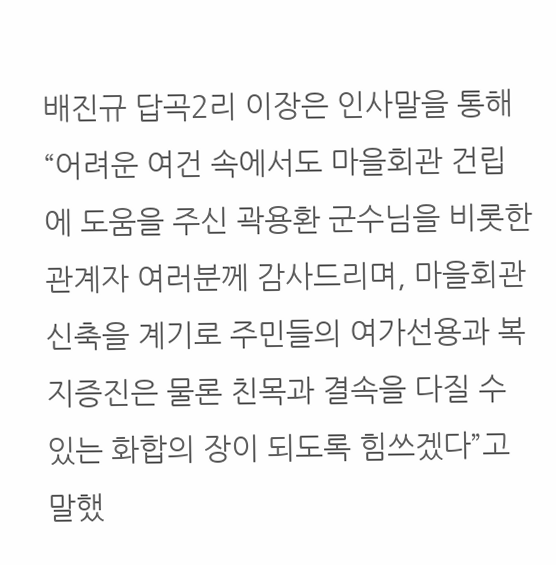배진규 답곡2리 이장은 인사말을 통해 “어려운 여건 속에서도 마을회관 건립에 도움을 주신 곽용환 군수님을 비롯한 관계자 여러분께 감사드리며, 마을회관 신축을 계기로 주민들의 여가선용과 복지증진은 물론 친목과 결속을 다질 수 있는 화합의 장이 되도록 힘쓰겠다”고 말했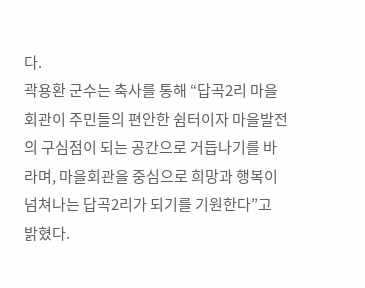다.
곽용환 군수는 축사를 통해 “답곡2리 마을회관이 주민들의 편안한 쉼터이자 마을발전의 구심점이 되는 공간으로 거듭나기를 바라며, 마을회관을 중심으로 희망과 행복이 넘쳐나는 답곡2리가 되기를 기원한다”고 밝혔다.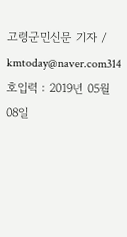고령군민신문 기자 / kmtoday@naver.com314호입력 : 2019년 05월 08일